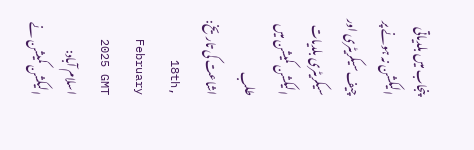پنجاب میں بلدیاتی الیکشن نہ ہونے پر چیف سیکریٹری اور سیکریٹری بلدیات الیکشن کمیشن میں طلب
اشاعت کی تاریخ: 18th, February 2025 GMT
اسلام آباد:
الیکشن کمیشن نے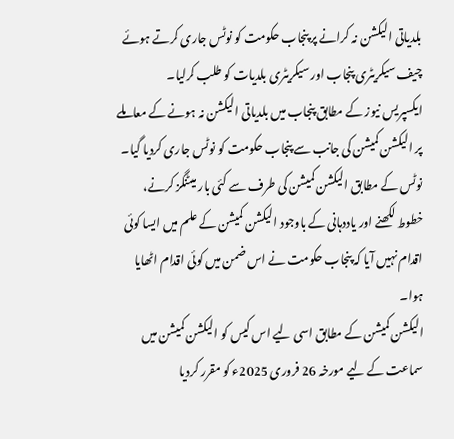بلدیاتی الیکشن نہ کرانے پر پنجاب حکومت کو نوٹس جاری کرتے ہوئے چیف سیکریٹری پنجاب اور سیکریٹری بلدیات کو طلب کرلیا۔
ایکسپریس نیوز کے مطابق پنجاب میں بلدیاتی الیکشن نہ ہونے کے معاملے پر الیکشن کمیشن کی جانب سے پنجاب حکومت کو نوٹس جاری کردیا گیا۔
نوٹس کے مطابق الیکشن کمیشن کی طرف سے کئی بار میٹنگز کرنے، خطوط لکھنے اور یاددہانی کے باوجود الیکشن کمیشن کے علم میں ایسا کوئی اقدام نہیں آیا کہ پنجاب حکومت نے اس ضمن میں کوئی اقدام اٹھایا ہوا۔
الیکشن کمیشن کے مطابق اسی لیے اس کیس کو الیکشن کمیشن میں سماعت کے لیے مورخہ 26 فروری 2025ء کو مقرر کردیا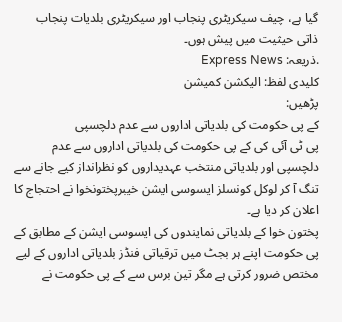گیا ہے، چیف سیکریٹری پنجاب اور سیکریٹری بلدیات پنجاب ذاتی حیثیت میں پیش ہوں۔
.ذریعہ: Express News
کلیدی لفظ: الیکشن کمیشن
پڑھیں:
کے پی حکومت کی بلدیاتی اداروں سے عدم دلچسپی
پی ٹی آئی کی کے پی حکومت کی بلدیاتی اداروں سے عدم دلچسپی اور بلدیاتی منتخب عہدیداروں کو نظرانداز کیے جانے سے تنگ آ کر لوکل کونسلز ایسوسی ایشن خیبرپختونخوا نے احتجاج کا اعلان کر دیا ہے۔
پختون خوا کے بلدیاتی نمایندوں کی ایسوسی ایشن کے مطابق کے پی حکومت اپنے ہر بجٹ میں ترقیاتی فنڈز بلدیاتی اداروں کے لیے مختص ضرور کرتی ہے مگر تین برس سے کے پی حکومت نے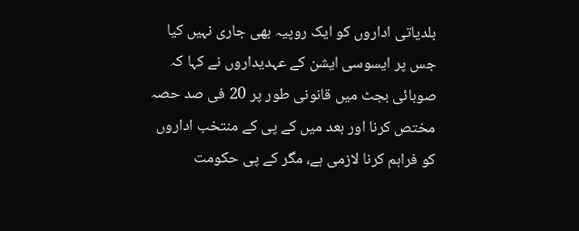بلدیاتی اداروں کو ایک روپیہ بھی جاری نہیں کیا جس پر ایسوسی ایشن کے عہدیداروں نے کہا کہ صوبائی بجٹ میں قانونی طور پر 20 فی صد حصہ مختص کرنا اور بعد میں کے پی کے منتخب اداروں کو فراہم کرنا لازمی ہے، مگر کے پی حکومت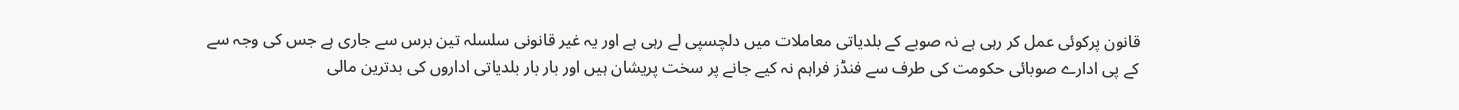قانون پرکوئی عمل کر رہی ہے نہ صوبے کے بلدیاتی معاملات میں دلچسپی لے رہی ہے اور یہ غیر قانونی سلسلہ تین برس سے جاری ہے جس کی وجہ سے کے پی ادارے صوبائی حکومت کی طرف سے فنڈز فراہم نہ کیے جانے پر سخت پریشان ہیں اور بار بار بلدیاتی اداروں کی بدترین مالی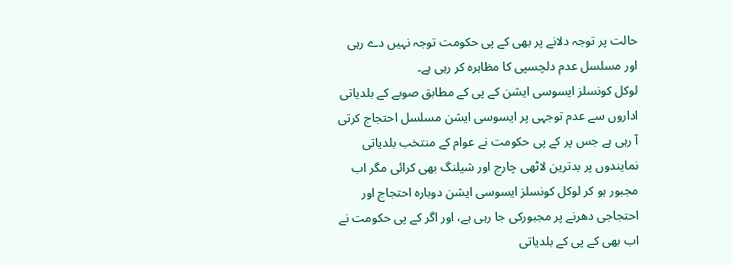حالت پر توجہ دلانے پر بھی کے پی حکومت توجہ نہیں دے رہی اور مسلسل عدم دلچسپی کا مظاہرہ کر رہی ہے۔
لوکل کونسلز ایسوسی ایشن کے پی کے مطابق صوبے کے بلدیاتی اداروں سے عدم توجہی پر ایسوسی ایشن مسلسل احتجاج کرتی آ رہی ہے جس پر کے پی حکومت نے عوام کے منتخب بلدیاتی نمایندوں پر بدترین لاٹھی چارج اور شیلنگ بھی کرائی مگر اب مجبور ہو کر لوکل کونسلز ایسوسی ایشن دوبارہ احتجاج اور احتجاجی دھرنے پر مجبورکی جا رہی ہے، اور اگر کے پی حکومت نے اب بھی کے پی کے بلدیاتی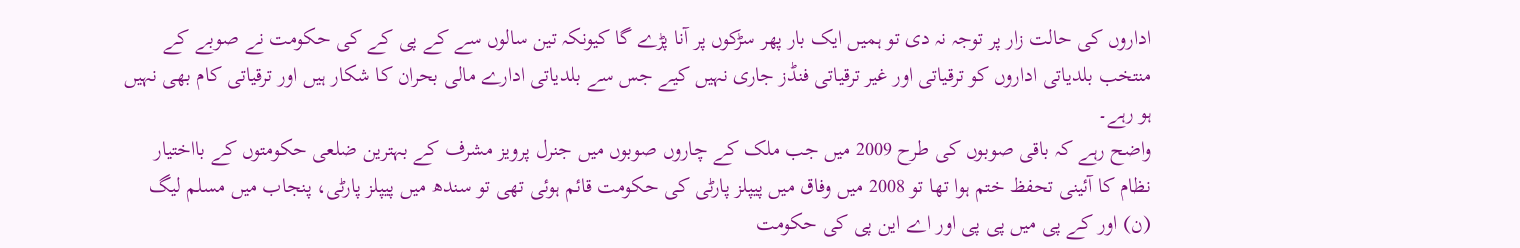اداروں کی حالت زار پر توجہ نہ دی تو ہمیں ایک بار پھر سڑکوں پر آنا پڑے گا کیونکہ تین سالوں سے کے پی کے کی حکومت نے صوبے کے منتخب بلدیاتی اداروں کو ترقیاتی اور غیر ترقیاتی فنڈز جاری نہیں کیے جس سے بلدیاتی ادارے مالی بحران کا شکار ہیں اور ترقیاتی کام بھی نہیں ہو رہے۔
واضح رہے کہ باقی صوبوں کی طرح 2009 میں جب ملک کے چاروں صوبوں میں جنرل پرویز مشرف کے بہترین ضلعی حکومتوں کے بااختیار نظام کا آئینی تحفظ ختم ہوا تھا تو 2008 میں وفاق میں پیپلز پارٹی کی حکومت قائم ہوئی تھی تو سندھ میں پیپلز پارٹی، پنجاب میں مسلم لیگ (ن) اور کے پی میں پی پی اور اے این پی کی حکومت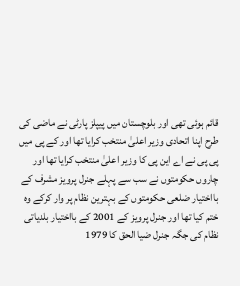قائم ہوئی تھی اور بلوچستان میں پیپلز پارٹی نے ماضی کی طرح اپنا اتحادی وزیر اعلیٰ منتخب کرایا تھا اور کے پی میں پی پی نے اے این پی کا وزیر اعلیٰ منتخب کرایا تھا اور چاروں حکومتوں نے سب سے پہلے جنرل پرویز مشرف کے بااختیار ضلعی حکومتوں کے بہترین نظام پر وار کرکے وہ ختم کیا تھا اور جنرل پرویز کے 2001 کے بااختیار بلدیاتی نظام کی جگہ جنرل ضیا الحق کا 1979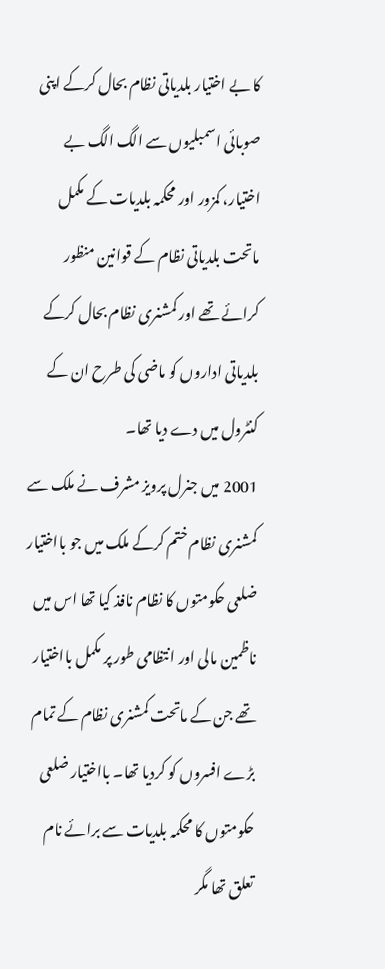کا بے اختیار بلدیاتی نظام بحال کرکے اپنی صوبائی اسمبلیوں سے الگ الگ بے اختیار، کمزور اور محکمہ بلدیات کے مکمل ماتحت بلدیاتی نظام کے قوانین منظور کرائے تھے اور کمشنری نظام بحال کرکے بلدیاتی اداروں کو ماضی کی طرح ان کے کنٹرول میں دے دیا تھا۔
2001 میں جنرل پرویز مشرف نے ملک سے کمشنری نظام ختم کرکے ملک میں جو بااختیار ضلعی حکومتوں کا نظام نافذ کیا تھا اس میں ناظمین مالی اور انتظامی طور پر مکمل بااختیار تھے جن کے ماتحت کمشنری نظام کے تمام بڑے افسروں کو کردیا تھا۔ بااختیار ضلعی حکومتوں کا محکمہ بلدیات سے برائے نام تعلق تھا مگر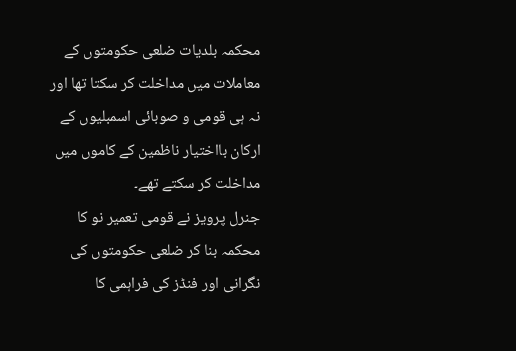محکمہ بلدیات ضلعی حکومتوں کے معاملات میں مداخلت کر سکتا تھا اور نہ ہی قومی و صوبائی اسمبلیوں کے ارکان بااختیار ناظمین کے کاموں میں مداخلت کر سکتے تھے۔
جنرل پرویز نے قومی تعمیر نو کا محکمہ بنا کر ضلعی حکومتوں کی نگرانی اور فنڈز کی فراہمی کا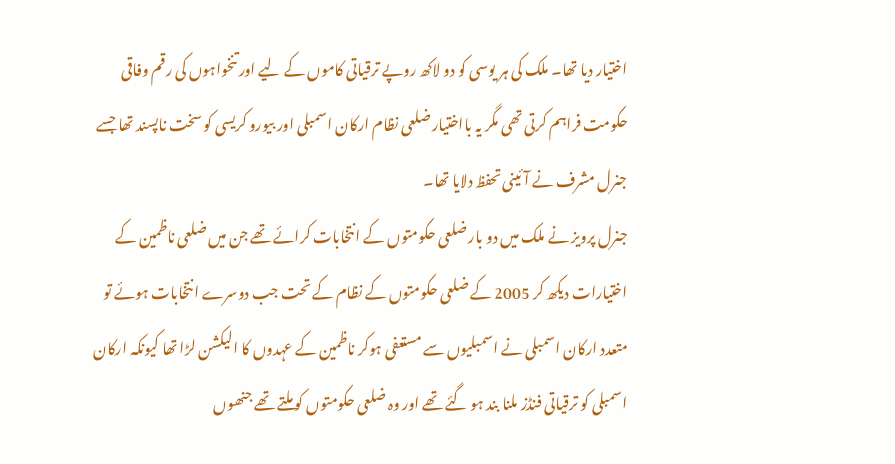اختیار دیا تھا۔ ملک کی ہر یوسی کو دو لاکھ روپے ترقیاتی کاموں کے لیے اور تنخواہوں کی رقم وفاقی حکومت فراہم کرتی تھی مگر یہ بااختیار ضلعی نظام ارکان اسمبلی اور بیورو کریسی کو سخت ناپسند تھا جسے جنرل مشرف نے آئینی تحفظ دلایا تھا۔
جنرل پرویز نے ملک میں دو بار ضلعی حکومتوں کے انتخابات کرائے تھے جن میں ضلعی ناظمین کے اختیارات دیکھ کر 2005 کے ضلعی حکومتوں کے نظام کے تحت جب دوسرے انتخابات ہوئے تو متعدد ارکان اسمبلی نے اسمبلیوں سے مستعفی ہوکر ناظمین کے عہدوں کا الیکشن لڑا تھا کیونکہ ارکان اسمبلی کو ترقیاتی فنڈز ملنا بند ہو گئے تھے اور وہ ضلعی حکومتوں کو ملتے تھے جنھوں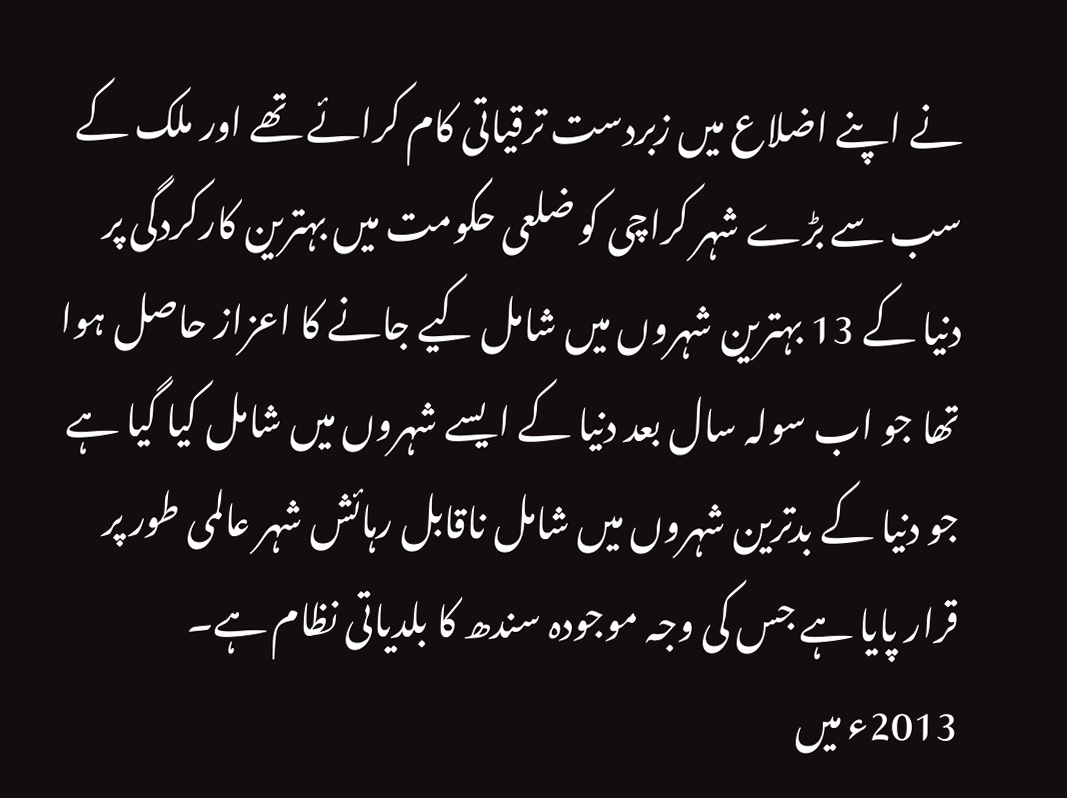نے اپنے اضلاع میں زبردست ترقیاتی کام کرائے تھے اور ملک کے سب سے بڑے شہر کراچی کو ضلعی حکومت میں بہترین کارکردگی پر دنیا کے 13 بہترین شہروں میں شامل کیے جانے کا اعزاز حاصل ہوا تھا جو اب سولہ سال بعد دنیا کے ایسے شہروں میں شامل کیا گیا ہے جو دنیا کے بدترین شہروں میں شامل ناقابل رہائش شہر عالمی طور پر قرار پایا ہے جس کی وجہ موجودہ سندھ کا بلدیاتی نظام ہے۔
2013ء میں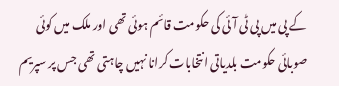کے پی میں پی ٹی آئی کی حکومت قائم ہوئی تھی اور ملک میں کوئی صوبائی حکومت بلدیاتی انتخابات کرانا نہیں چاہتی تھی جس پر سپریم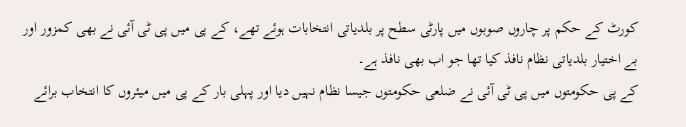کورٹ کے حکم پر چاروں صوبوں میں پارٹی سطح پر بلدیاتی انتخابات ہوئے تھے، کے پی میں پی ٹی آئی نے بھی کمزور اور بے اختیار بلدیاتی نظام نافذ کیا تھا جو اب بھی نافذ ہے۔
کے پی حکومتوں میں پی ٹی آئی نے ضلعی حکومتوں جیسا نظام نہیں دیا اور پہلی بار کے پی میں میئروں کا انتخاب برائے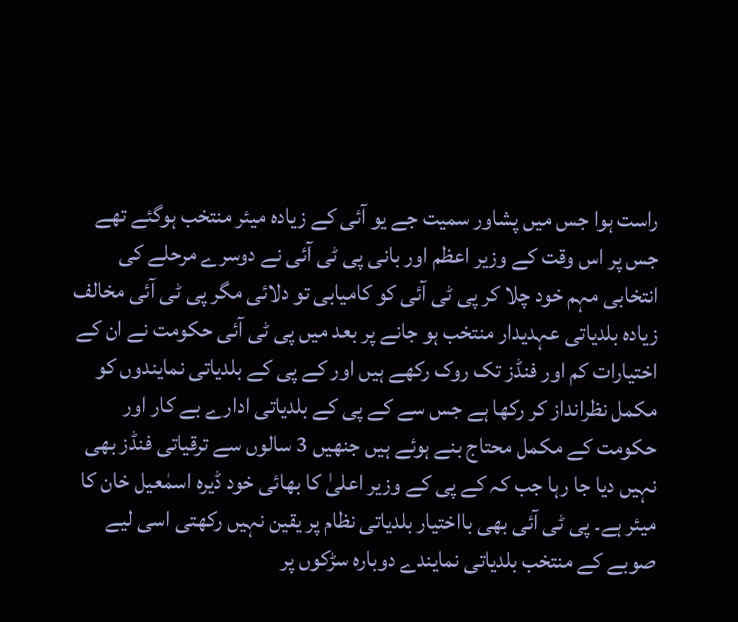راست ہوا جس میں پشاور سمیت جے یو آئی کے زیادہ میئر منتخب ہوگئے تھے جس پر اس وقت کے وزیر اعظم اور بانی پی ٹی آئی نے دوسرے مرحلے کی انتخابی مہم خود چلا کر پی ٹی آئی کو کامیابی تو دلائی مگر پی ٹی آئی مخالف زیادہ بلدیاتی عہدیدار منتخب ہو جانے پر بعد میں پی ٹی آئی حکومت نے ان کے اختیارات کم اور فنڈز تک روک رکھے ہیں اور کے پی کے بلدیاتی نمایندوں کو مکمل نظرانداز کر رکھا ہے جس سے کے پی کے بلدیاتی ادارے بے کار اور حکومت کے مکمل محتاج بنے ہوئے ہیں جنھیں 3 سالوں سے ترقیاتی فنڈز بھی نہیں دیا جا رہا جب کہ کے پی کے وزیر اعلیٰ کا بھائی خود ڈیرہ اسمٰعیل خان کا میئر ہے۔ پی ٹی آئی بھی بااختیار بلدیاتی نظام پر یقین نہیں رکھتی اسی لیے صوبے کے منتخب بلدیاتی نمایندے دوبارہ سڑکوں پر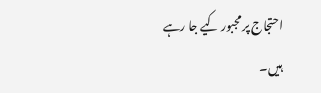احتجاج پر مجبور کیے جا رہے ہیں۔